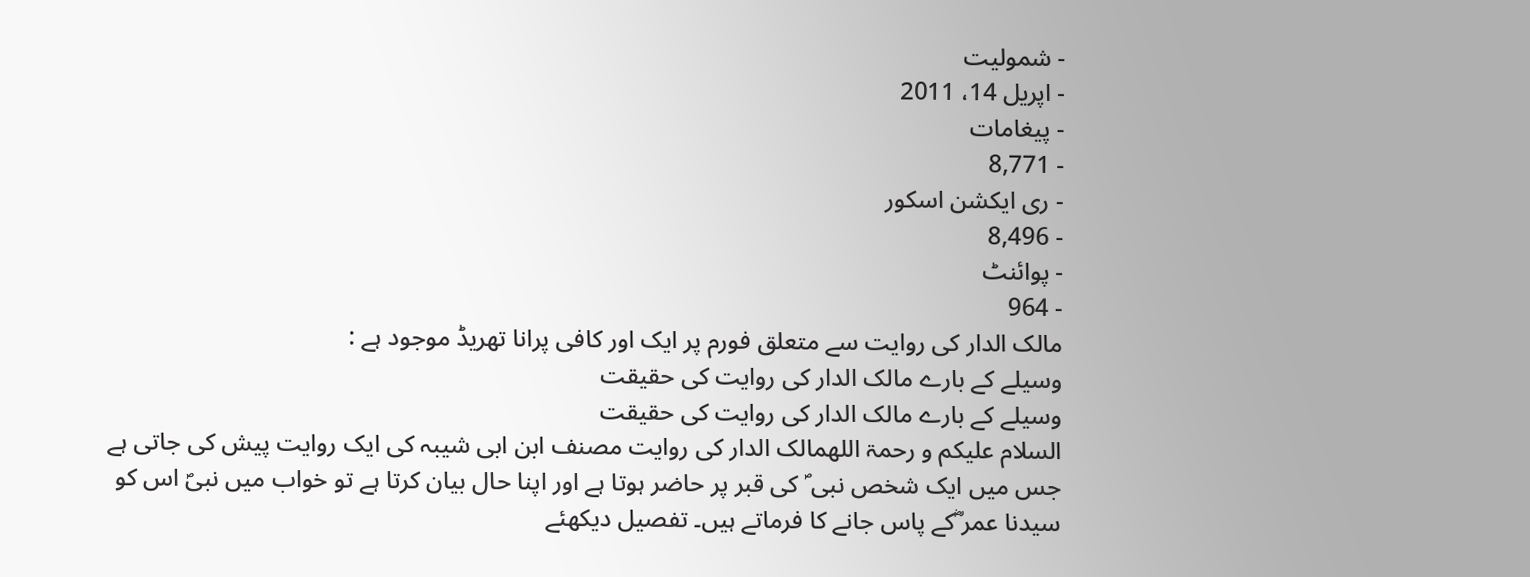- شمولیت
- اپریل 14، 2011
- پیغامات
- 8,771
- ری ایکشن اسکور
- 8,496
- پوائنٹ
- 964
مالک الدار کی روایت سے متعلق فورم پر ایک اور کافی پرانا تھریڈ موجود ہے :
وسیلے کے بارے مالک الدار کی روایت کی حقیقت
وسیلے کے بارے مالک الدار کی روایت کی حقیقت
السلام علیكم و رحمۃ اللهمالک الدار کی روایت مصنف ابن ابی شیبہ کی ایک روایت پیش کی جاتی ہے جس میں ایک شخص نبی ؐ کی قبر پر حاضر ہوتا ہے اور اپنا حال بیان کرتا ہے تو خواب میں نبیؐ اس کو سیدنا عمر ؓکے پاس جانے کا فرماتے ہیں۔ تفصیل دیکھئے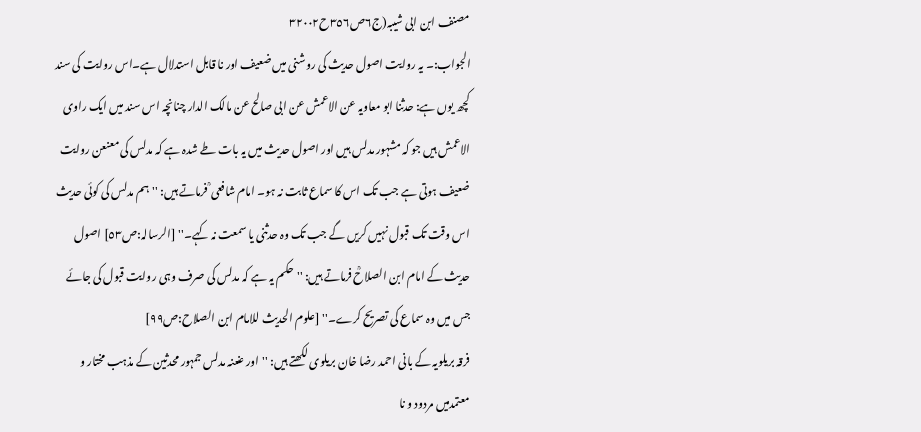مصنف ابن ابی شیبہ(ج٦ص٣٥٦ح٣٢٠٠٢
الجواب:۔ یہ روایت اصول حدیث کی روشنی میں ضعیف اور نا قابل استدلال ہے۔اس روایت کی سند کچھ یوں ہے: حدثنا ابو معاویہ عن الاعمش عن ابی صالح عن مالک الدار چنانچہ اس سند میں ایک راوی الاعمش ہیں جو کہ مشہور مدلس ہیں اور اصول حدیث میں یہ بات طے شدہ ہے کہ مدلس کی معنعن روایت ضعیف ہوتی ہے جب تک اس کا سماع ثابت نہ ہو۔ امام شافعی ؒ فرماتے ہیں: ''ہم مدلس کی کوئی حدیث اس وقت تک قبول نہیں کریں گے جب تک وہ حدثنی یا سمعت نہ کہے۔'' [الرسالہ:ص٥٣] اصول حدیث کے امام ابن الصلاحؒ فرماتے ہیں: ''حکم یہ ہے کہ مدلس کی صرف وہی روایت قبول کی جائے جس میں وہ سماع کی تصریح کرے۔'' [علوم الحدیث للامام ابن الصلاح:ص٩٩]
فرقہ بریلویہ کے بانی احمد رضا خان بریلوی لکھتے ہیں: ''اور عنعنہ مدلس جمہور محدثین کے مذہب مختار و معتمدمیں مردود و نا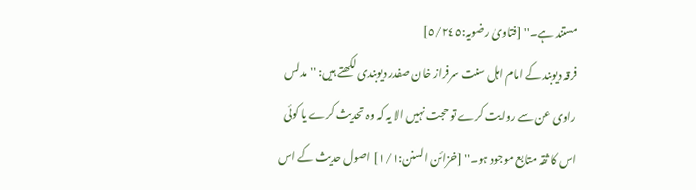مستند ہے۔'' [فتاویٰ رضویہ:٥/٢٤٥]
فرقہ دیوبند کے امام اہل سنت سرفراز خان صفدر دیوبندی لکھتے ہیں: ''مدلس راوی عن سے روایت کرے تو حجت نہیں الا یہ کہ وہ تحدیث کرے یا کوئی اس کا ثقہ متابع موجود ہو۔'' [خزائن السنن:١/١] اصول حدیث کے اس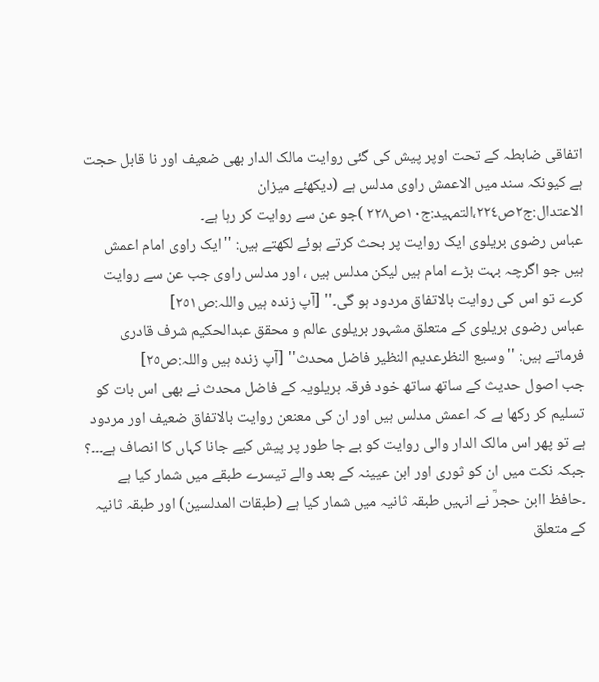اتفاقی ضابطہ کے تحت اوپر پیش کی گئی روایت مالک الدار بھی ضعیف اور نا قابل حجت ہے کیونکہ سند میں الاعمش راوی مدلس ہے (دیکھئے میزان الاعتدال:ج٢ص٢٢٤،التمہید:ج١٠ص٢٢٨ )جو عن سے روایت کر رہا ہے۔
عباس رضوی بریلوی ایک روایت پر بحث کرتے ہوئے لکھتے ہیں: ''ایک راوی امام اعمش ہیں جو اگرچہ بہت بڑے امام ہیں لیکن مدلس ہیں ، اور مدلس راوی جب عن سے روایت کرے تو اس کی روایت بالاتفاق مردود ہو گی۔'' [آپ زندہ ہیں واللہ:ص٢٥١]
عباس رضوی بریلوی کے متعلق مشہور بریلوی عالم و محقق عبدالحکیم شرف قادری فرماتے ہیں: ''وسیع النظرعدیم النظیر فاضل محدث'' [آپ زندہ ہیں واللہ:ص٢٥]
جب اصول حدیث کے ساتھ ساتھ خود فرقہ بریلویہ کے فاضل محدث نے بھی اس بات کو تسلیم کر رکھا ہے کہ اعمش مدلس ہیں اور ان کی معنعن روایت بالاتفاق ضعیف اور مردود ہے تو پھر اس مالک الدار والی روایت کو بے جا طور پر پیش کیے جانا کہاں کا انصاف ہے۔۔۔؟
جبکہ نکت میں ان کو ثوری اور ابن عیینہ کے بعد والے تیسرے طبقے میں شمار کیا ہے ۔حافظ اابن حجرؒ نے انہیں طبقہ ثانیہ میں شمار کیا ہے (طبقات المدلسین) اور طبقہ ثانیہ کے متعلق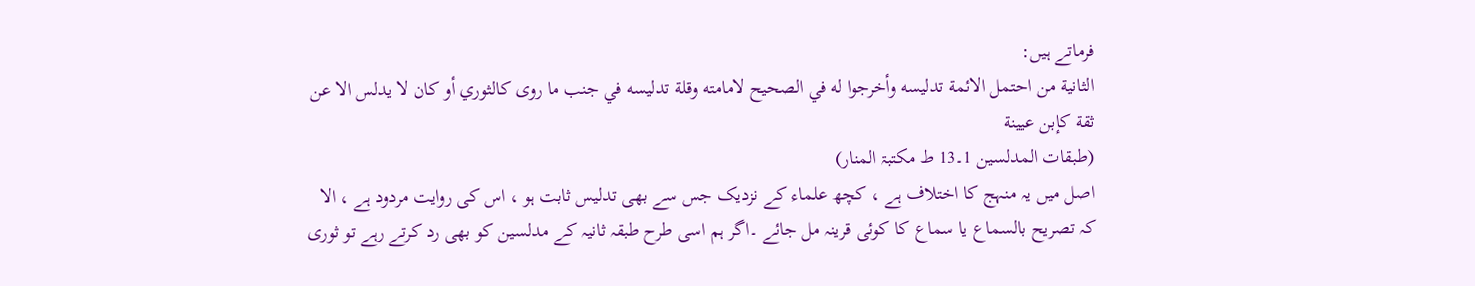فرماتے ہیں:
الثانية من احتمل الائمة تدليسه وأخرجوا له في الصحيح لامامته وقلة تدليسه في جنب ما روى كالثوري أو كان لا يدلس الا عن ثقة كإبن عيينة
(طبقات المدلسین 1۔13 ط مکتبۃ المنار)
اصل میں یہ منہج کا اختلاف ہے ، کچھ علماء کے نزدیک جس سے بھی تدلیس ثابت ہو ، اس کی روایت مردود ہے ، الا کہ تصریح بالسماع یا سماع کا کوئی قرینہ مل جائے ۔اگر ہم اسی طرح طبقہ ثانیہ کے مدلسین کو بھی رد کرتے رہے تو ثوری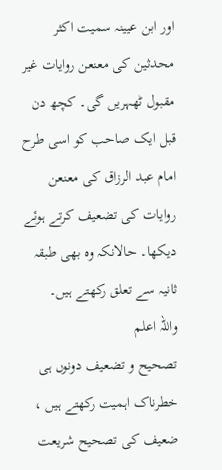اور ابن عیینہ سمیت اکثر محدثین کی معنعن روایات غیر مقبول ٹھہریں گی۔ کچھ دن قبل ایک صاحب کو اسی طرح امام عبد الرزاق کی معنعن روایات کی تضعیف کرتے ہوئے دیکھا۔ حالانکہ وہ بھی طبقہ ثانیہ سے تعلق رکھتے ہیں۔
واللہ اعلم
تصحیح و تضعیف دونوں ہی خطرناک اہمیت رکھتے ہیں ، ضعیف کی تصحیح شریعت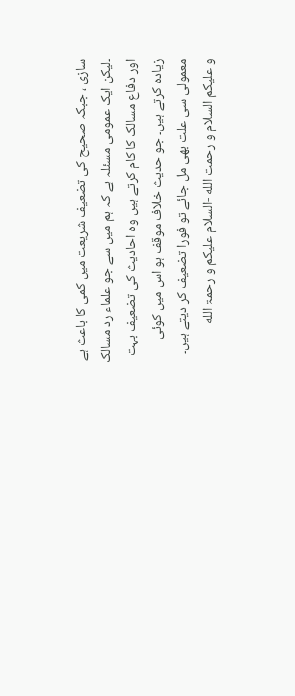سازی ، جبکہ صحیح کی تضعیف شریعت میں کمی کا باعث ہے ۔لیکن ایک عمومی مسئلہ ہے کہ ہم میں سے جو علماء رد مسالک اور دفاع مسالک کا کام کرتے ہیں وہ احادیث کی تضعیف بہت زیادہ کرتے ہیں۔ جو حدیث خلاف موقف ہو اس میں کوئی معمولی سی علت بھی مل جائے تو فورا تضعیف کر دیتے ہیں۔
و علیکم السلام و رحمت الله -السلام علیكم و رحمۃ الله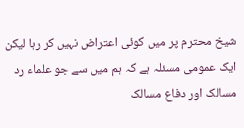شیخ محترم پر میں كوئی اعتراض نہیں کر رہا لیکن ایک عمومی مسئلہ ہے کہ ہم میں سے جو علماء رد مسالک اور دفاع مسالک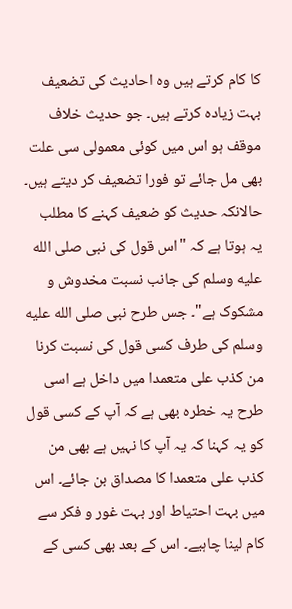کا کام کرتے ہیں وہ احادیث کی تضعیف بہت زیادہ کرتے ہیں۔ جو حدیث خلاف موقف ہو اس میں کوئی معمولی سی علت بھی مل جائے تو فورا تضعیف کر دیتے ہیں۔
حالانکہ حدیث کو ضعیف کہنے کا مطلب یہ ہوتا ہے کہ "اس قول کی نبی صلى الله عليه وسلم کی جانب نسبت مخدوش و مشکوک ہے"۔ جس طرح نبی صلى الله عليه وسلم کی طرف کسی قول کی نسبت کرنا من کذب علی متعمدا میں داخل ہے اسی طرح یہ خطرہ بھی ہے کہ آپ کے کسی قول کو یہ کہنا کہ یہ آپ کا نہیں ہے بھی من کذب علی متعمدا کا مصداق بن جائے۔ اس میں بہت احتیاط اور بہت غور و فکر سے کام لینا چاہیے۔ اس کے بعد بھی کسی کے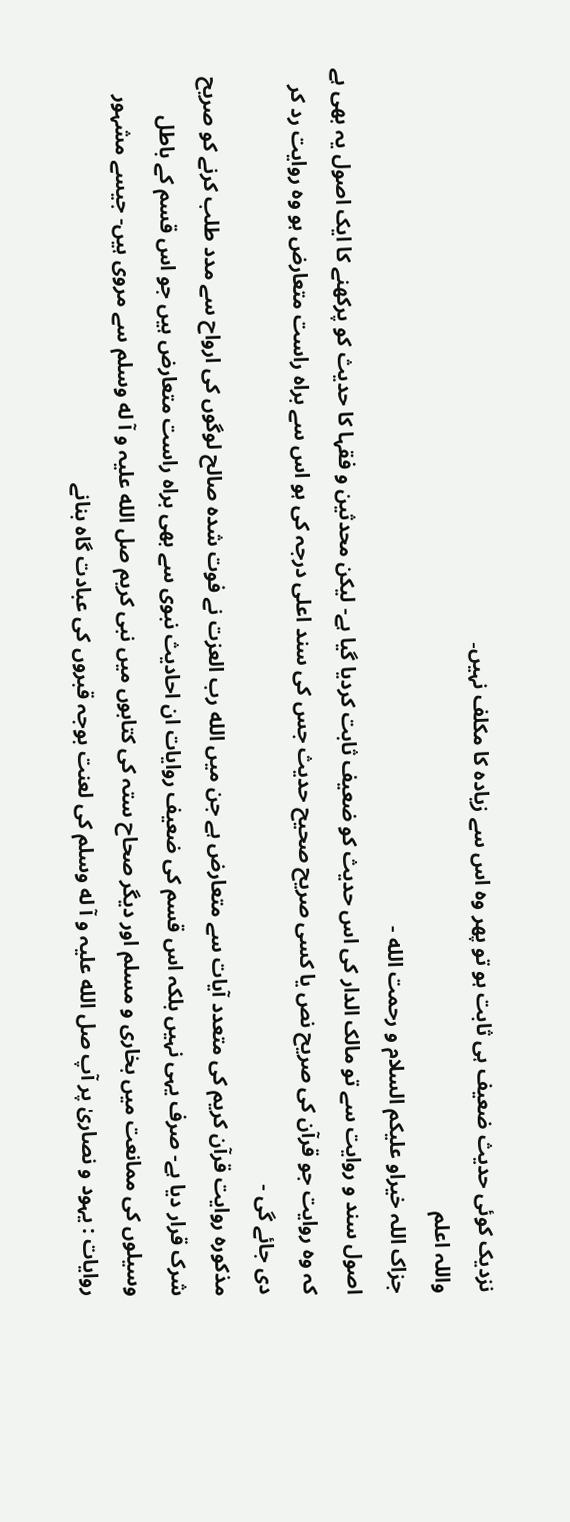نزدیک کوئی حدیث ضعیف ہی ثابت ہو تو پھر وہ اس سے زیادہ کا مکلف نہیں۔
واللہ اعلم
جزاک اللہ خیراو علیکم السلام و رحمت الله -
اصول سند و روایت سے تو مالک الدار کی اس حدیث کو ضعیف ثابت کردیا گیا ہے- لیکن محدثین و فقہا کا حدیث کو پرکھنے کا ایک اصول یہ بھی ہے کہ وہ روایت جو قرآن کی صریح نص یا کسی صریح صحیح حدیث جس کی سند اعلی درجہ کی ہو اس سے براہ راست متعارض ہو وہ روایت رد کر دی جائے گی -
مذکورہ روایت قرآن کریم کی متعدد آیات سے متعارض ہے جن میں الله رب العزت نے فوت شدہ صالح لوگوں کی ارواح سے مدد طلب کرنے کو صریح شرک قرار دیا ہے- صرف یہی نہیں بلکہ اس قسم کی ضعیف روایات ان احادیث نبوی سے بھی براہ راست متعارض ہیں جو اس قسم کے باطل وسیلوں کی ممانعت میں بخاری و مسلم اور دیگر صحاح ستہ کی کتابوں میں نبی کریم صل الله علیہ و آ له وسلم سے مروی ہیں- جیسے مشہور روایات : یہود و نصاریٰ پر آپ صل الله علیہ و آ له وسلم کی لعنت بوجہ قبروں کی عبادت گاہ بنانے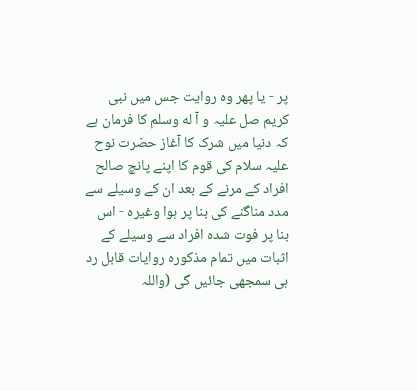پر - یا پھر وہ روایت جس میں نبی کریم صل علیہ و آ له وسلم کا فرمان ہے کہ دنیا میں شرک کا آغاز حضرت نوح علیہ سلام کی قوم کا اپنے پانچ صالح افراد کے مرنے کے بعد ان کے وسیلے سے مدد مناگنے کی بنا پر ہوا وغیرہ - اس بنا پر فوت شدہ افراد سے وسیلے کے اثبات میں تمام مذکورہ روایات قابل رد ہی سمجھی جائیں گی (واللہ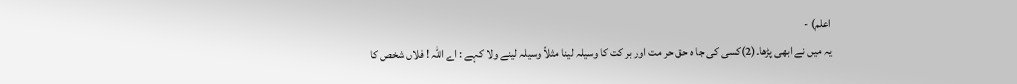اعلم) -
یہ میں نے ابھی پڑھا۔(2)کسی کی جا ہ حق حر مت اور بر کت کا وسیلہ لینا مثلاً وسیلہ لینے ولا کہے : اے اللہ ! فلاں شخص کا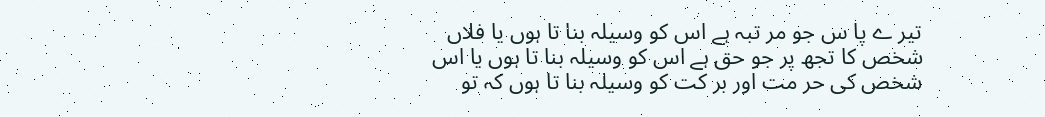تیر ے پا س جو مر تبہ ہے اس کو وسیلہ بنا تا ہوں یا فلاں شخص کا تجھ پر جو حق ہے اس کو وسیلہ بنا تا ہوں یا اس شخص کی حر مت اور بر کت کو وسیلہ بنا تا ہوں کہ تو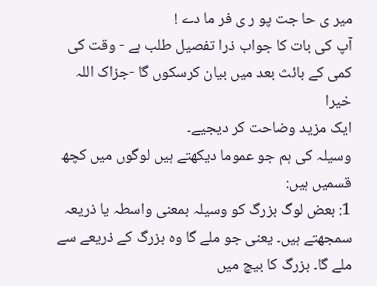میر ی حا جت پو ر ی فر ما دے !
آپ کی بات کا جواب ذرا تفصیل طلب ہے - وقت کی کمی کے بائث بعد میں بیان کرسکوں گا -جزاک اللہ خیرا
ایک مزید وضاحت کر دیجیے۔
وسیلہ کی ہم جو عموما دیکھتے ہیں لوگوں میں کچھ قسمیں ہیں:
1: بعض لوگ بزرگ کو وسیلہ بمعنی واسطہ یا ذریعہ سمجھتے ہیں۔ یعنی جو ملے گا وہ بزرگ کے ذریعے سے ملے گا۔ بزرگ کا بیچ میں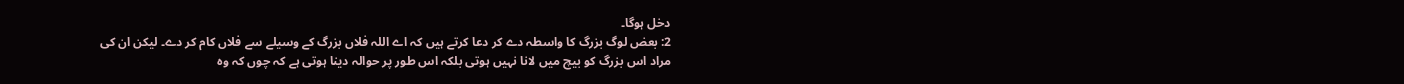دخل ہوگا۔
2: بعض لوگ بزرگ کا واسطہ دے کر دعا کرتے ہیں کہ اے اللہ فلاں بزرگ کے وسیلے سے فلاں کام کر دے۔ لیکن ان کی مراد اس بزرگ کو بیچ میں لانا نہیں ہوتی بلکہ اس طور پر حوالہ دینا ہوتی ہے کہ چوں کہ وہ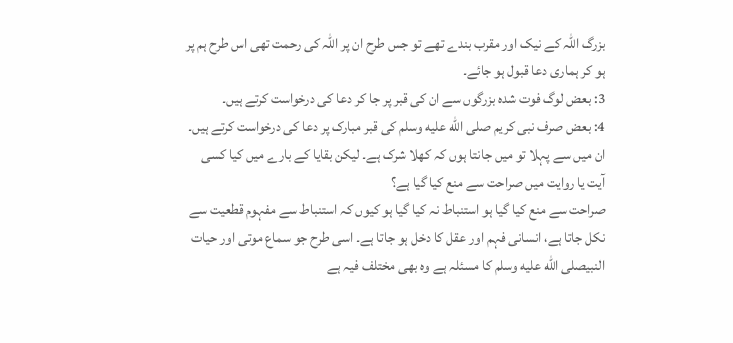بزرگ اللہ کے نیک اور مقرب بندے تھے تو جس طرح ان پر اللہ کی رحمت تھی اس طرح ہم پر ہو کر ہماری دعا قبول ہو جائے۔
3: بعض لوگ فوت شدہ بزرگوں سے ان کی قبر پر جا کر دعا کی درخواست کرتے ہیں۔
4: بعض صرف نبی کریم صلى الله عليه وسلم کی قبر مبارک پر دعا کی درخواست کرتے ہیں۔
ان میں سے پہلا تو میں جانتا ہوں کہ کھلا شرک ہے۔ لیکن بقایا کے بارے میں کیا کسی آیت یا روایت میں صراحت سے منع کیا گیا ہے؟
صراحت سے منع کیا گیا ہو استنباط نہ کیا گیا ہو کیوں کہ استنباط سے مفہوم قطعیت سے نکل جاتا ہے، انسانی فہم اور عقل کا دخل ہو جاتا ہے۔ اسی طرح جو سماع موتی اور حیات النبیصلى الله عليه وسلم کا مسئلہ ہے وہ بھی مختلف فیہ ہے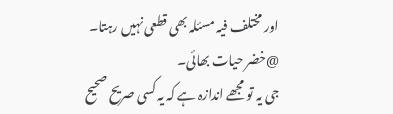اور مختلف فیہ مسئلہ بھی قطعی نہیں رہتا۔
@خضر حیات بھائی۔
جی یہ تو مجھے اندازہ ہے کہ یہ کسی صریح صحیح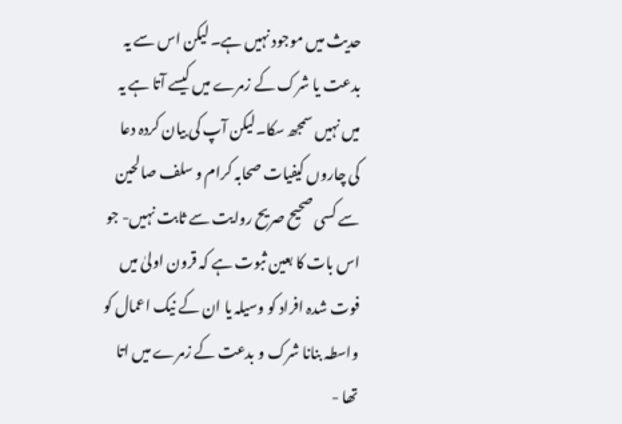حدیث میں موجود نہیں ہے۔ لیکن اس سے یہ بدعت یا شرک کے زمرے میں کیسے آتا ہے یہ میں نہیں سمجھ سکا۔لیکن آپ کی بیان کردہ دعا کی چاروں کیفیات صحابہ کرام و سلف صالحین سے کسی صحیح صریح روایت سے ثابت نہیں- جو اس بات کا بعین ثبوت ہے کہ قرون اولیٰ میں فوت شدہ افراد کو وسیلہ یا ان کے نیک اعمال کو واسطہ بنانا شرک و بدعت کے زمرے میں اتا تھا -